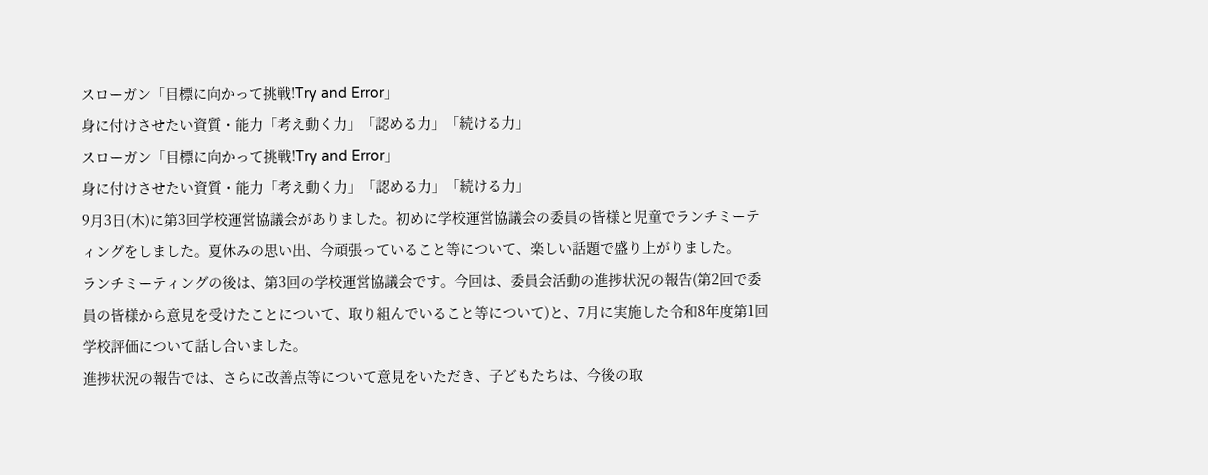スローガン「目標に向かって挑戦!Try and Error」
身に付けさせたい資質・能力「考え動く力」「認める力」「続ける力」
スローガン「目標に向かって挑戦!Try and Error」
身に付けさせたい資質・能力「考え動く力」「認める力」「続ける力」
9月3日(木)に第3回学校運営協議会がありました。初めに学校運営協議会の委員の皆様と児童でランチミーティングをしました。夏休みの思い出、今頑張っていること等について、楽しい話題で盛り上がりました。
ランチミーティングの後は、第3回の学校運営協議会です。今回は、委員会活動の進捗状況の報告(第2回で委員の皆様から意見を受けたことについて、取り組んでいること等について)と、7月に実施した令和8年度第1回学校評価について話し合いました。
進捗状況の報告では、さらに改善点等について意見をいただき、子どもたちは、今後の取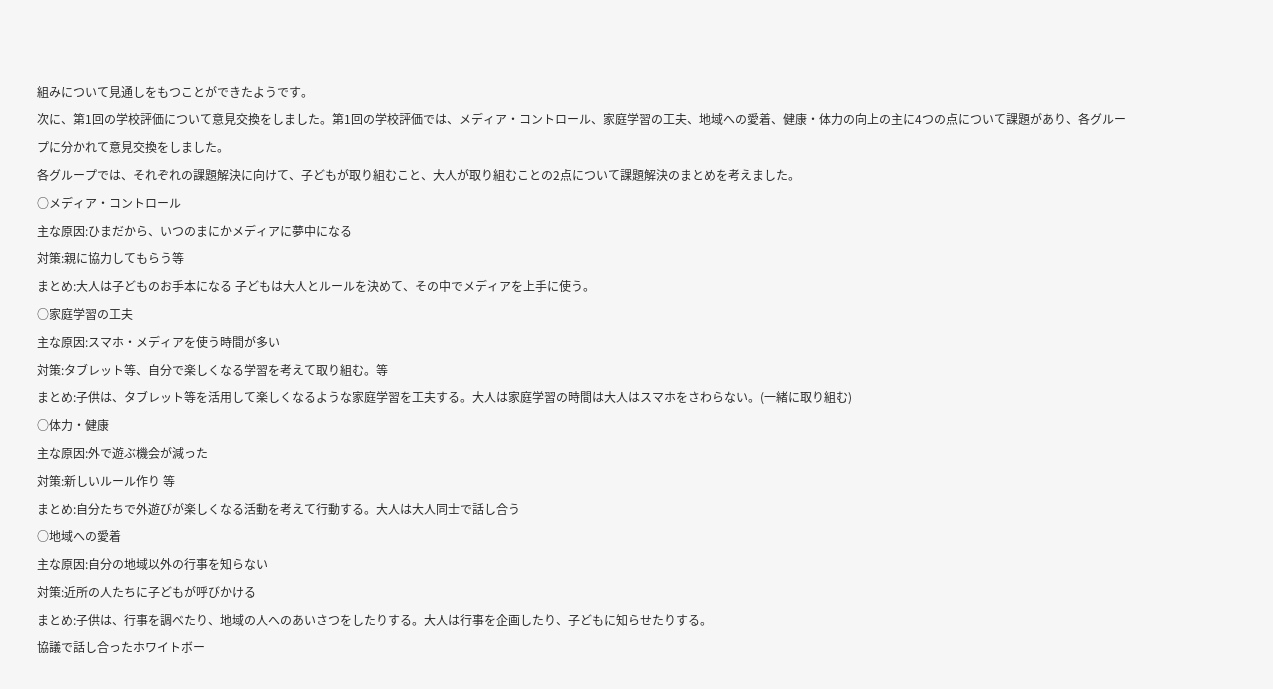組みについて見通しをもつことができたようです。
次に、第1回の学校評価について意見交換をしました。第1回の学校評価では、メディア・コントロール、家庭学習の工夫、地域への愛着、健康・体力の向上の主に4つの点について課題があり、各グループに分かれて意見交換をしました。
各グループでは、それぞれの課題解決に向けて、子どもが取り組むこと、大人が取り組むことの2点について課題解決のまとめを考えました。
○メディア・コントロール
主な原因:ひまだから、いつのまにかメディアに夢中になる
対策:親に協力してもらう等
まとめ:大人は子どものお手本になる 子どもは大人とルールを決めて、その中でメディアを上手に使う。
○家庭学習の工夫
主な原因:スマホ・メディアを使う時間が多い
対策:タブレット等、自分で楽しくなる学習を考えて取り組む。等
まとめ:子供は、タブレット等を活用して楽しくなるような家庭学習を工夫する。大人は家庭学習の時間は大人はスマホをさわらない。(一緒に取り組む)
○体力・健康
主な原因:外で遊ぶ機会が減った
対策:新しいルール作り 等
まとめ:自分たちで外遊びが楽しくなる活動を考えて行動する。大人は大人同士で話し合う
○地域への愛着
主な原因:自分の地域以外の行事を知らない
対策:近所の人たちに子どもが呼びかける
まとめ:子供は、行事を調べたり、地域の人へのあいさつをしたりする。大人は行事を企画したり、子どもに知らせたりする。
協議で話し合ったホワイトボー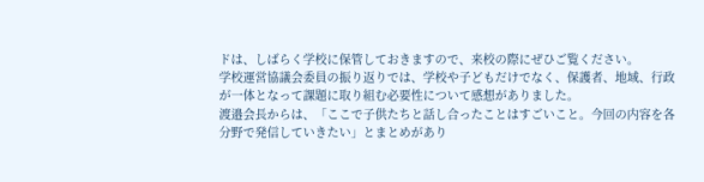ドは、しばらく学校に保管しておきますので、来校の際にぜひご覧ください。
学校運営協議会委員の振り返りでは、学校や子どもだけでなく、保護者、地域、行政が一体となって課題に取り組む必要性について感想がありました。
渡邉会長からは、「ここで子供たちと話し合ったことはすごいこと。今回の内容を各分野で発信していきたい」とまとめがあり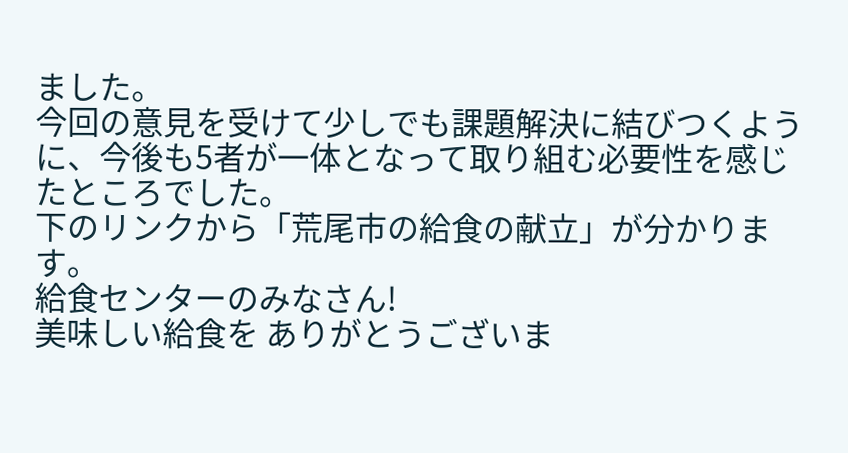ました。
今回の意見を受けて少しでも課題解決に結びつくように、今後も5者が一体となって取り組む必要性を感じたところでした。
下のリンクから「荒尾市の給食の献立」が分かります。
給食センターのみなさん!
美味しい給食を ありがとうございま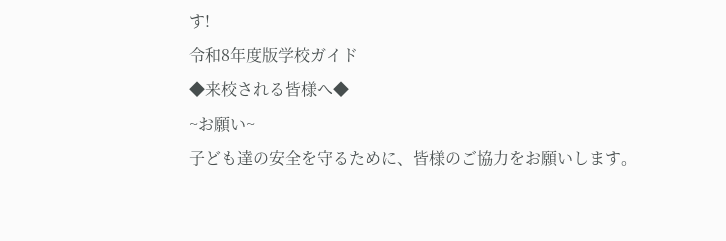す!
令和8年度版学校ガイド
◆来校される皆様へ◆
~お願い~
子ども達の安全を守るために、皆様のご協力をお願いします。